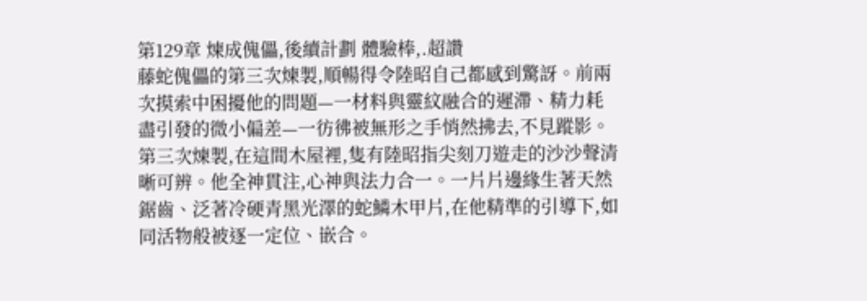第129章 煉成傀儡,後續計劃 體驗棒,.超讚
藤蛇傀儡的第三次煉製,順暢得令陸昭自己都感到驚訝。前兩次摸索中困擾他的問題—一材料與靈紋融合的遲滯、精力耗盡引發的微小偏差—一彷彿被無形之手悄然拂去,不見蹤影。
第三次煉製,在這間木屋裡,隻有陸昭指尖刻刀遊走的沙沙聲清晰可辨。他全神貫注,心神與法力合一。一片片邊緣生著天然鋸齒、泛著冷硬青黑光澤的蛇鱗木甲片,在他精準的引導下,如同活物般被逐一定位、嵌合。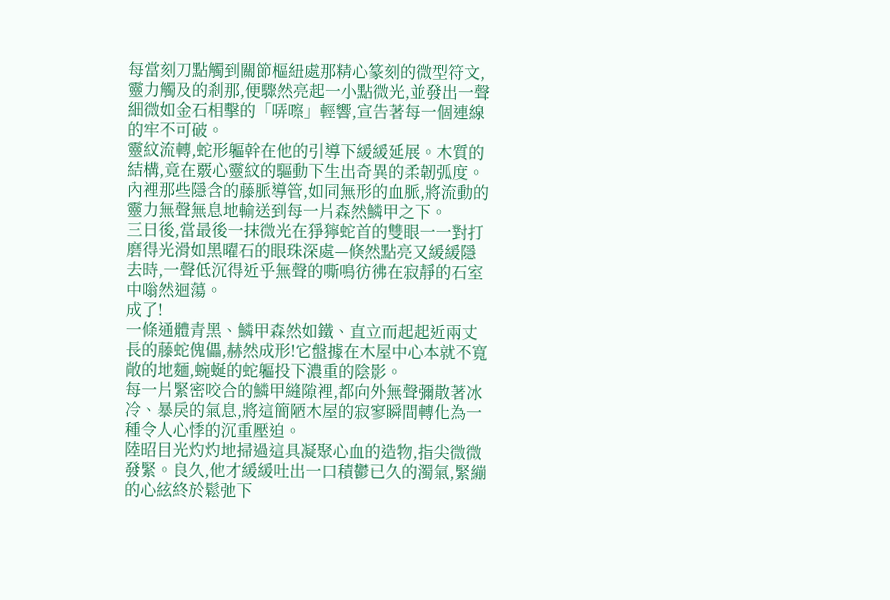每當刻刀點觸到關節樞紐處那精心篆刻的微型符文,靈力觸及的剎那,便驟然亮起一小點微光,並發出一聲細微如金石相擊的「哢嚓」輕響,宣告著每一個連線的牢不可破。
靈紋流轉,蛇形軀幹在他的引導下緩緩延展。木質的結構,竟在覈心靈紋的驅動下生出奇異的柔韌弧度。內裡那些隱含的藤脈導管,如同無形的血脈,將流動的靈力無聲無息地輸送到每一片森然鱗甲之下。
三日後,當最後一抹微光在猙獰蛇首的雙眼一一對打磨得光滑如黑曜石的眼珠深處—倏然點亮又緩緩隱去時,一聲低沉得近乎無聲的嘶鳴彷彿在寂靜的石室中嗡然迴蕩。
成了!
一條通體青黑、鱗甲森然如鐵、直立而起起近兩丈長的藤蛇傀儡,赫然成形!它盤據在木屋中心本就不寬敞的地麵,蜿蜒的蛇軀投下濃重的陰影。
每一片緊密咬合的鱗甲縫隙裡,都向外無聲彌散著冰冷、暴戾的氣息,將這簡陋木屋的寂寥瞬間轉化為一種令人心悸的沉重壓迫。
陸昭目光灼灼地掃過這具凝聚心血的造物,指尖微微發緊。良久,他才緩緩吐出一口積鬱已久的濁氣,緊繃的心絃終於鬆弛下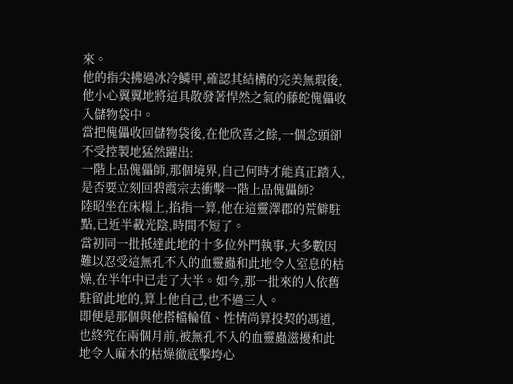來。
他的指尖拂過冰冷鱗甲,確認其結構的完美無瑕後,他小心翼翼地將這具散發著悍然之氣的藤蛇傀儡收入儲物袋中。
當把傀儡收回儲物袋後,在他欣喜之餘,一個念頭卻不受控製地猛然躍出:
一階上品傀儡師,那個境界,自己何時才能真正踏入,是否要立刻回碧霞宗去衝擊一階上品傀儡師?
陸昭坐在床榻上,掐指一算,他在這靈澤郡的荒僻駐點,已近半載光陰,時間不短了。
當初同一批抵達此地的十多位外門執事,大多數因難以忍受這無孔不入的血靈蟲和此地令人室息的枯燥,在半年中已走了大半。如今,那一批來的人依舊駐留此地的,算上他自己,也不過三人。
即便是那個與他搭檔輪值、性情尚算投契的馮道,也終究在兩個月前,被無孔不入的血靈蟲滋擾和此地令人麻木的枯燥徹底擊垮心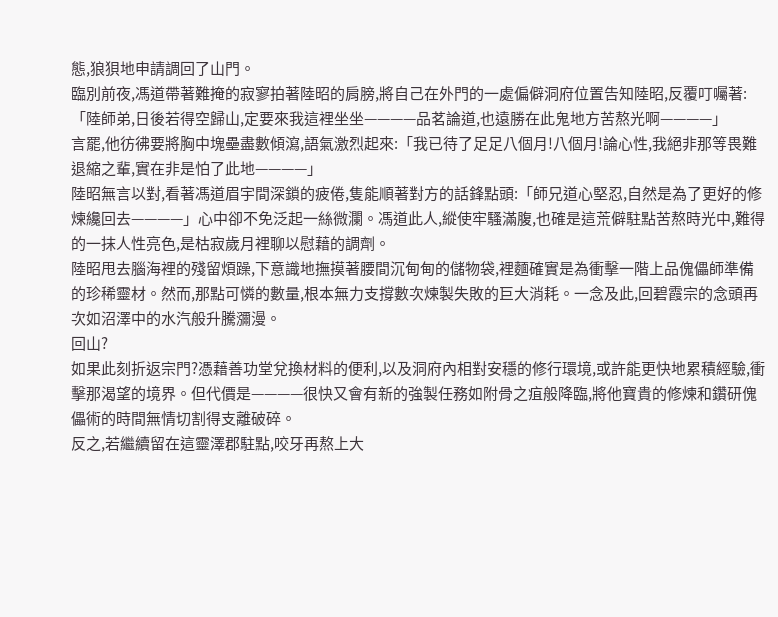態,狼狽地申請調回了山門。
臨別前夜,馮道帶著難掩的寂寥拍著陸昭的肩膀,將自己在外門的一處偏僻洞府位置告知陸昭,反覆叮囑著:「陸師弟,日後若得空歸山,定要來我這裡坐坐————品茗論道,也遠勝在此鬼地方苦熬光啊————」
言罷,他彷彿要將胸中塊壘盡數傾瀉,語氣激烈起來:「我已待了足足八個月!八個月!論心性,我絕非那等畏難退縮之輩,實在非是怕了此地————」
陸昭無言以對,看著馮道眉宇間深鎖的疲倦,隻能順著對方的話鋒點頭:「師兄道心堅忍,自然是為了更好的修煉纔回去————」心中卻不免泛起一絲微瀾。馮道此人,縱使牢騷滿腹,也確是這荒僻駐點苦熬時光中,難得的一抹人性亮色,是枯寂歲月裡聊以慰藉的調劑。
陸昭甩去腦海裡的殘留煩躁,下意識地撫摸著腰間沉甸甸的儲物袋,裡麵確實是為衝擊一階上品傀儡師準備的珍稀靈材。然而,那點可憐的數量,根本無力支撐數次煉製失敗的巨大消耗。一念及此,回碧霞宗的念頭再次如沼澤中的水汽般升騰瀰漫。
回山?
如果此刻折返宗門?憑藉善功堂兌換材料的便利,以及洞府內相對安穩的修行環境,或許能更快地累積經驗,衝擊那渴望的境界。但代價是————很快又會有新的強製任務如附骨之疽般降臨,將他寶貴的修煉和鑽研傀儡術的時間無情切割得支離破碎。
反之,若繼續留在這靈澤郡駐點,咬牙再熬上大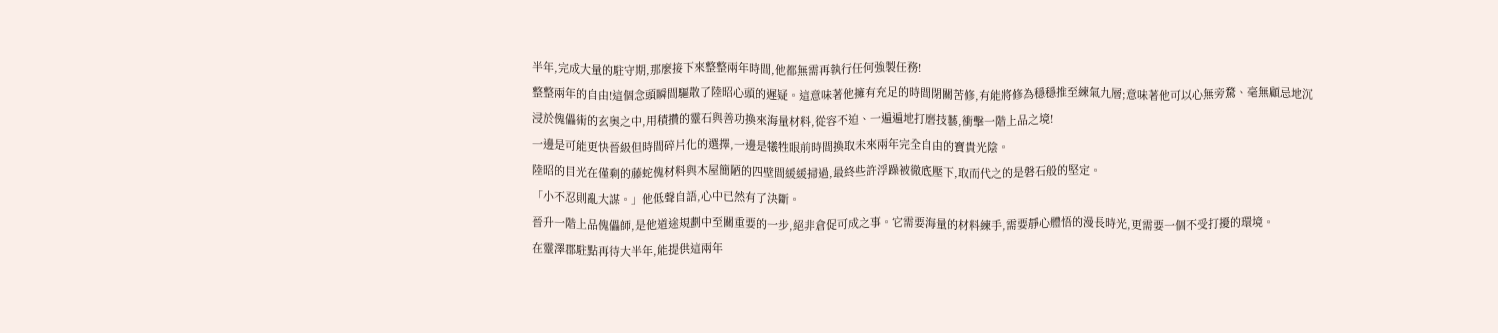半年,完成大量的駐守期,那麼接下來整整兩年時間,他都無需再執行任何強製任務!
整整兩年的自由!這個念頭瞬間驅散了陸昭心頭的遲疑。這意味著他擁有充足的時間閉關苦修,有能將修為穩穩推至練氣九層;意味著他可以心無旁騖、毫無顧忌地沉浸於傀儡術的玄奧之中,用積攢的靈石與善功換來海量材料,從容不迫、一遍遍地打磨技藝,衝擊一階上品之境!
一邊是可能更快晉級但時間碎片化的選擇,一邊是犧牲眼前時間換取未來兩年完全自由的寶貴光陰。
陸昭的目光在僅剩的藤蛇傀材料與木屋簡陋的四壁間緩緩掃過,最終些許浮躁被徹底壓下,取而代之的是磐石般的堅定。
「小不忍則亂大謀。」他低聲自語,心中已然有了決斷。
晉升一階上品傀儡師,是他道途規劃中至關重要的一步,絕非倉促可成之事。它需要海量的材料練手,需要靜心體悟的漫長時光,更需要一個不受打擾的環境。
在靈澤郡駐點再待大半年,能提供這兩年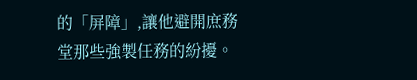的「屏障」,讓他避開庶務堂那些強製任務的紛擾。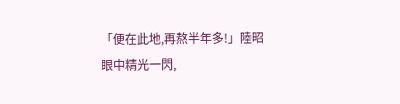「便在此地,再熬半年多!」陸昭眼中精光一閃,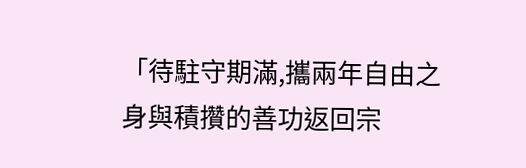「待駐守期滿,攜兩年自由之身與積攢的善功返回宗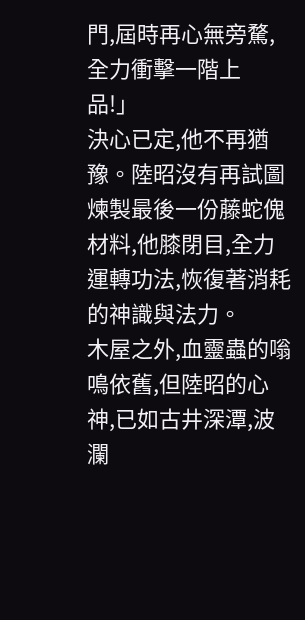門,屆時再心無旁騖,全力衝擊一階上品!」
決心已定,他不再猶豫。陸昭沒有再試圖煉製最後一份藤蛇傀材料,他膝閉目,全力運轉功法,恢復著消耗的神識與法力。
木屋之外,血靈蟲的嗡鳴依舊,但陸昭的心神,已如古井深潭,波瀾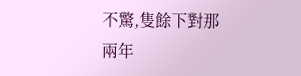不驚,隻餘下對那兩年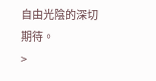自由光陰的深切期待。
>